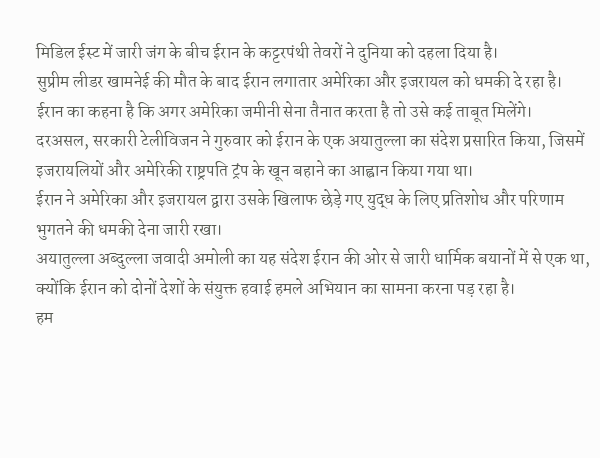मिडिल ईस्ट में जारी जंग के बीच ईरान के कट्टरपंथी तेवरों ने दुनिया को दहला दिया है।
सुप्रीम लीडर खामनेई की मौत के बाद ईरान लगातार अमेरिका और इजरायल को धमकी दे रहा है। ईरान का कहना है कि अगर अमेरिका जमीनी सेना तैनात करता है तो उसे कई ताबूत मिलेंगे।
दरअसल, सरकारी टेलीविजन ने गुरुवार को ईरान के एक अयातुल्ला का संदेश प्रसारित किया, जिसमें इजरायलियों और अमेरिकी राष्ट्रपति ट्रंप के खून बहाने का आह्वान किया गया था।
ईरान ने अमेरिका और इजरायल द्वारा उसके खिलाफ छेड़े गए युद्ध के लिए प्रतिशोध और परिणाम भुगतने की धमकी देना जारी रखा।
अयातुल्ला अब्दुल्ला जवादी अमोली का यह संदेश ईरान की ओर से जारी धार्मिक बयानों में से एक था, क्योंकि ईरान को दोनों देशों के संयुक्त हवाई हमले अभियान का सामना करना पड़ रहा है।
हम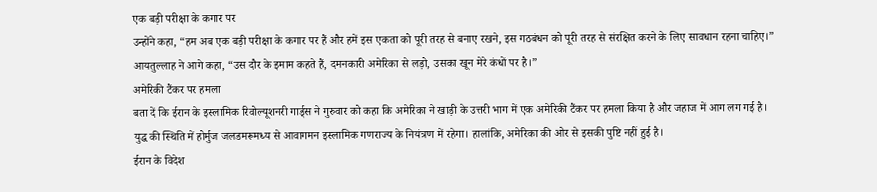एक बड़ी परीक्षा के कगार पर
उन्होंने कहा, “हम अब एक बड़ी परीक्षा के कगार पर हैं और हमें इस एकता को पूरी तरह से बनाए रखने, इस गठबंधन को पूरी तरह से संरक्षित करने के लिए सावधान रहना चाहिए।”
आयतुल्लाह ने आगे कहा, “उस दौर के इमाम कहते हैं, दमनकारी अमेरिका से लड़ो, उसका खून मेरे कंधों पर है।”
अमेरिकी टैंकर पर हमला
बता दें कि ईरान के इस्लामिक रिवोल्यूशनरी गार्ड्स ने गुरुवार को कहा कि अमेरिका ने खाड़ी के उत्तरी भाग में एक अमेरिकी टैंकर पर हमला किया है और जहाज में आग लग गई है।
युद्ध की स्थिति में होर्मुज जलडमरूमध्य से आवागमन इस्लामिक गणराज्य के नियंत्रण में रहेगा। हालांकि, अमेरिका की ओर से इसकी पुष्टि नहीं हुई है।
ईरान के विदेश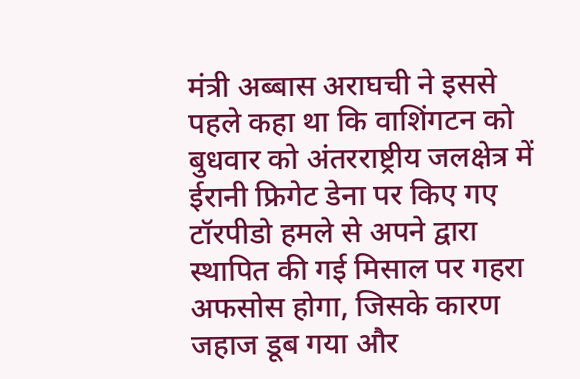मंत्री अब्बास अराघची ने इससे पहले कहा था कि वाशिंगटन को बुधवार को अंतरराष्ट्रीय जलक्षेत्र में ईरानी फ्रिगेट डेना पर किए गए टॉरपीडो हमले से अपने द्वारा स्थापित की गई मिसाल पर गहरा अफसोस होगा, जिसके कारण जहाज डूब गया और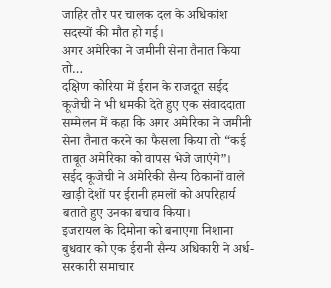जाहिर तौर पर चालक दल के अधिकांश सदस्यों की मौत हो गई।
अगर अमेरिका ने जमीनी सेना तैनात किया तो…
दक्षिण कोरिया में ईरान के राजदूत सईद कूजेची ने भी धमकी देते हुए एक संवाददाता सम्मेलन में कहा कि अगर अमेरिका ने जमीनी सेना तैनात करने का फैसला किया तो “कई ताबूत अमेरिका को वापस भेजे जाएंगे”।
सईद कूजेची ने अमेरिकी सैन्य ठिकानों वाले खाड़ी देशों पर ईरानी हमलों को अपरिहार्य बताते हुए उनका बचाव किया।
इजरायल के दिमोना को बनाएगा निशाना
बुधवार को एक ईरानी सैन्य अधिकारी ने अर्ध-सरकारी समाचार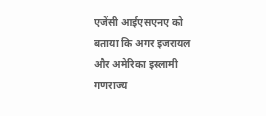एजेंसी आईएसएनए को बताया कि अगर इजरायल और अमेरिका इस्लामी गणराज्य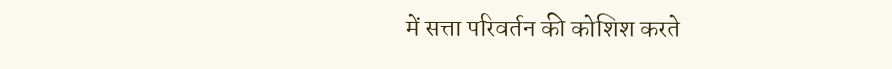में सत्ता परिवर्तन की कोशिश करते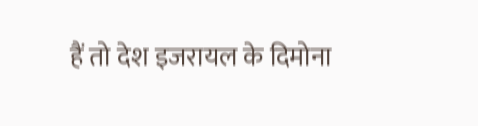हैं तो देश इजरायल के दिमोना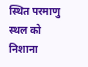स्थित परमाणु स्थल को निशाना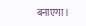बनाएगा।